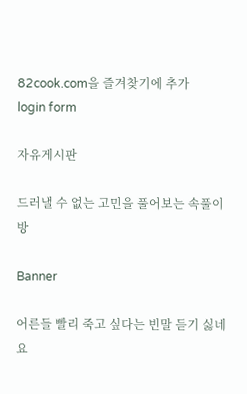82cook.com을 즐겨찾기에 추가
login form

자유게시판

드러낼 수 없는 고민을 풀어보는 속풀이방

Banner

어른들 빨리 죽고 싶다는 빈말 듣기 싫네요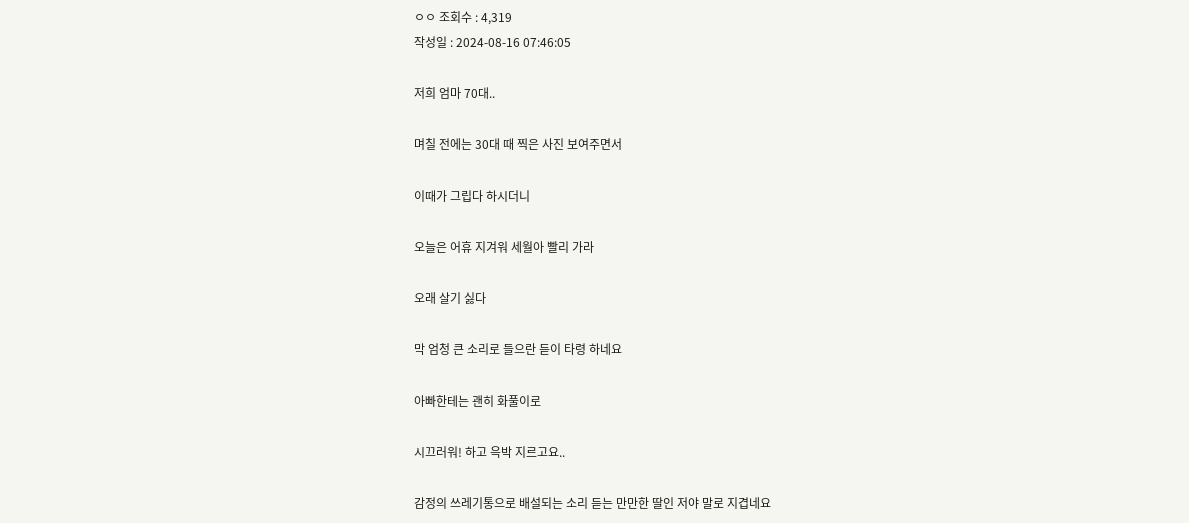ㅇㅇ 조회수 : 4,319
작성일 : 2024-08-16 07:46:05

저희 엄마 70대..

며칠 전에는 30대 때 찍은 사진 보여주면서

이때가 그립다 하시더니

오늘은 어휴 지겨워 세월아 빨리 가라

오래 살기 싫다

막 엄청 큰 소리로 들으란 듣이 타령 하네요

아빠한테는 괜히 화풀이로

시끄러워! 하고 윽박 지르고요..

감정의 쓰레기통으로 배설되는 소리 듣는 만만한 딸인 저야 말로 지겹네요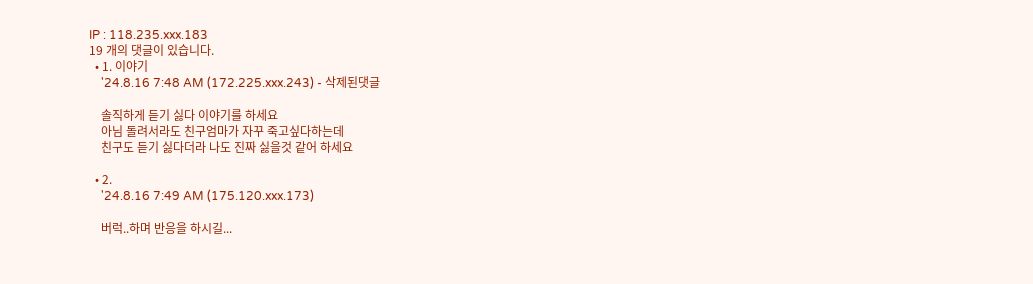IP : 118.235.xxx.183
19 개의 댓글이 있습니다.
  • 1. 이야기
    '24.8.16 7:48 AM (172.225.xxx.243) - 삭제된댓글

    솔직하게 듣기 싫다 이야기를 하세요
    아님 돌려서라도 친구엄마가 자꾸 죽고싶다하는데
    친구도 듣기 싫다더라 나도 진짜 싫을것 같어 하세요

  • 2.
    '24.8.16 7:49 AM (175.120.xxx.173)

    버럭..하며 반응을 하시길...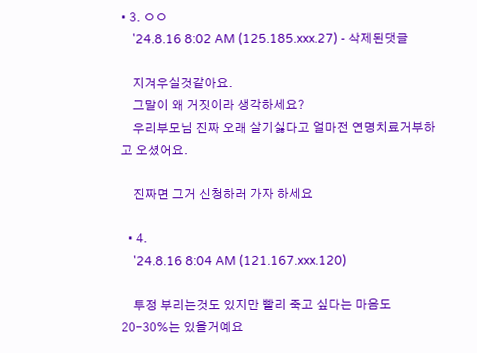• 3. ㅇㅇ
    '24.8.16 8:02 AM (125.185.xxx.27) - 삭제된댓글

    지겨우실것같아요.
    그말이 왜 거짓이라 생각하세요?
    우리부모님 진짜 오래 살기싫다고 얼마전 연명치료거부하고 오셨어요.

    진짜면 그거 신청하러 가자 하세요

  • 4.
    '24.8.16 8:04 AM (121.167.xxx.120)

    투정 부리는것도 있지만 빨리 죽고 싶다는 마음도 20-30%는 있을거예요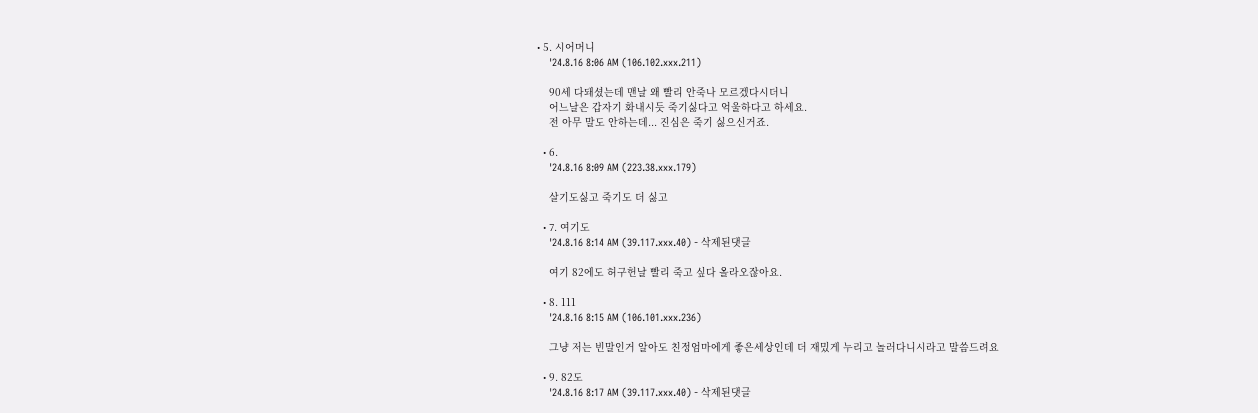• 5. 시어머니
    '24.8.16 8:06 AM (106.102.xxx.211)

    90세 다돼셨는데 맨날 왜 빨리 안죽나 모르겠다시더니
    어느날은 갑자기 화내시듯 죽기싫다고 억울하다고 하세요.
    전 아무 말도 안하는데... 진심은 죽기 싫으신거죠.

  • 6.
    '24.8.16 8:09 AM (223.38.xxx.179)

    살기도싫고 죽기도 더 싫고

  • 7. 여기도
    '24.8.16 8:14 AM (39.117.xxx.40) - 삭제된댓글

    여기 82에도 허구헌날 빨리 죽고 싶다 올라오잖아요.

  • 8. 111
    '24.8.16 8:15 AM (106.101.xxx.236)

    그냥 저는 빈말인거 알아도 친정엄마에게 좋은세상인데 더 재밌게 누리고 놀러다니시라고 말씀드려요

  • 9. 82도
    '24.8.16 8:17 AM (39.117.xxx.40) - 삭제된댓글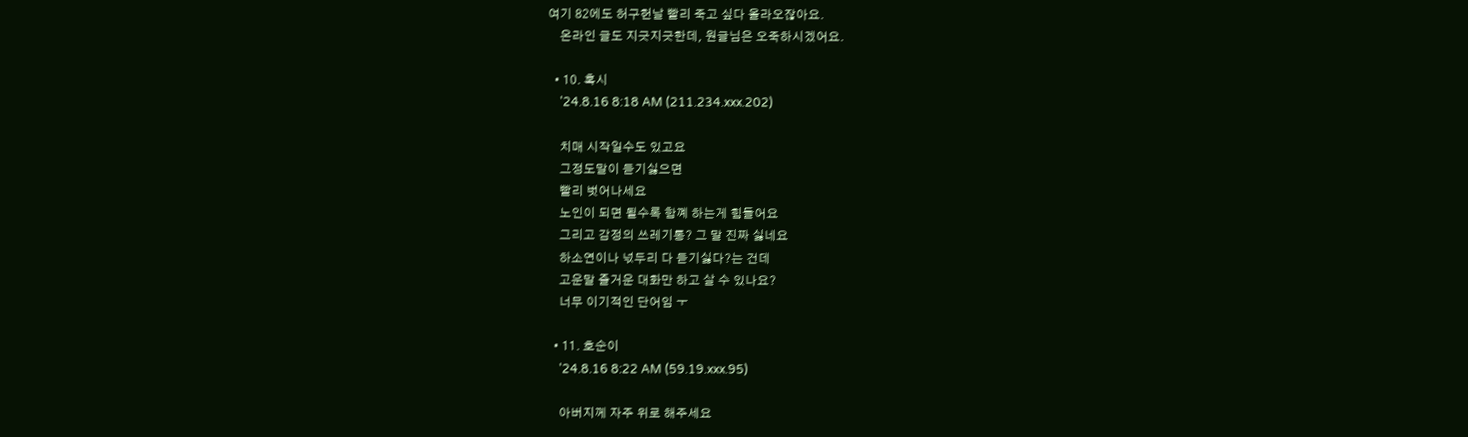여기 82에도 허구헌날 빨리 죽고 싶다 올라오잖아요.
    온라인 글도 지긋지긋한데, 원글님은 오죽하시겠어요.

  • 10. 혹시
    '24.8.16 8:18 AM (211.234.xxx.202)

    치매 시작일수도 있고요
    그정도말이 듣기싫으면
    빨리 벗어나세요
    노인이 되면 될수록 함꼐 하는게 힘들어요
    그리고 감정의 쓰레기통? 그 말 진짜 싫네요
    하소연이나 넋두리 다 듣기싫다?는 건데
    고운말 즐거운 대화만 하고 살 수 있나요?
    너무 이기적인 단어임 ㅜ

  • 11. 호순이
    '24.8.16 8:22 AM (59.19.xxx.95)

    아버지께 자주 위로 해주세요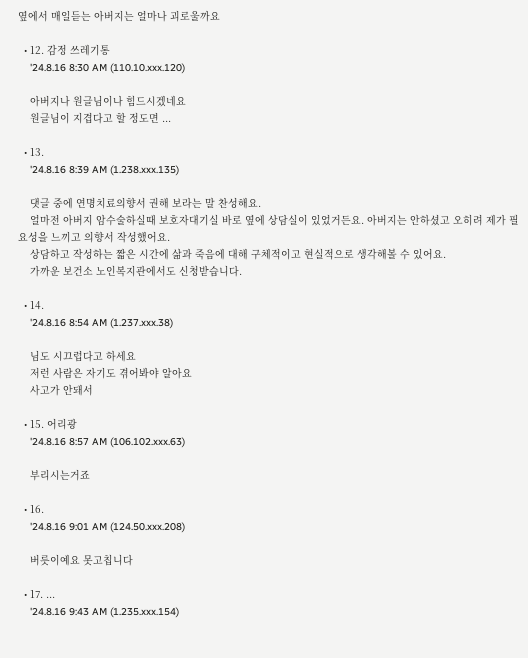옆에서 매일듣는 아버지는 얼마나 괴로울까요

  • 12. 감정 쓰레기통
    '24.8.16 8:30 AM (110.10.xxx.120)

    아버지나 원글님이나 힘드시겠네요
    원글님이 지겹다고 할 정도면 ...

  • 13.
    '24.8.16 8:39 AM (1.238.xxx.135)

    댓글 중에 연명치료의향서 권해 보라는 말 찬성해요.
    얼마전 아버지 암수술하실때 보호자대기실 바로 옆에 상담실이 있었거든요. 아버지는 안하셨고 오히려 제가 필요성을 느끼고 의향서 작성했어요.
    상담하고 작성하는 짧은 시간에 삶과 죽음에 대해 구체적이고 현실적으로 생각해볼 수 있어요.
    가까운 보건소 노인복지관에서도 신청받습니다.

  • 14.
    '24.8.16 8:54 AM (1.237.xxx.38)

    님도 시끄럽다고 하세요
    저런 사람은 자기도 겪어봐야 알아요
    사고가 안돼서

  • 15. 어리광
    '24.8.16 8:57 AM (106.102.xxx.63)

    부리시는거죠

  • 16.
    '24.8.16 9:01 AM (124.50.xxx.208)

    버릇이예요 못고칩니다

  • 17. ...
    '24.8.16 9:43 AM (1.235.xxx.154)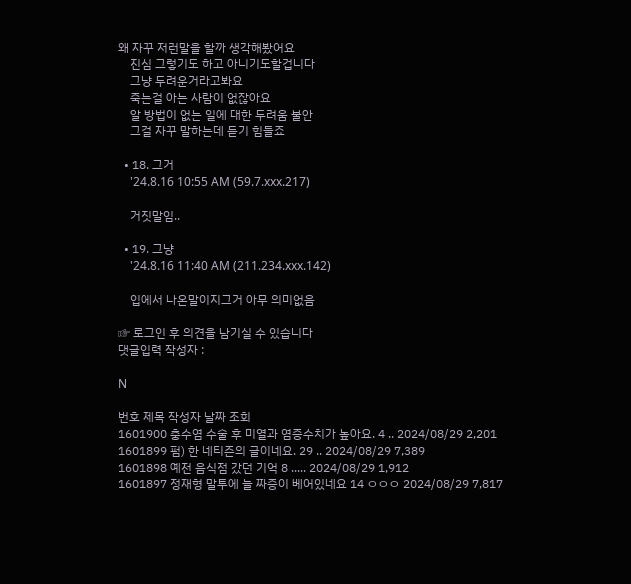왜 자꾸 저런말을 할까 생각해봤어요
    진심 그렇기도 하고 아니기도할겁니다
    그냥 두려운거라고봐요
    죽는걸 아는 사람이 없잖아요
    알 방법이 없는 일에 대한 두려움 불안
    그걸 자꾸 말하는데 듣기 힘들죠

  • 18. 그거
    '24.8.16 10:55 AM (59.7.xxx.217)

    거짓말임..

  • 19. 그냥
    '24.8.16 11:40 AM (211.234.xxx.142)

    입에서 나온말이지그거 아무 의미없음

☞ 로그인 후 의견을 남기실 수 있습니다
댓글입력 작성자 :

N

번호 제목 작성자 날짜 조회
1601900 충수염 수술 후 미열과 염증수치가 높아요. 4 .. 2024/08/29 2,201
1601899 펌) 한 네티즌의 글이네요. 29 .. 2024/08/29 7,389
1601898 예전 음식점 갔던 기억 8 ..... 2024/08/29 1,912
1601897 정재형 말투에 늘 짜증이 베어있네요 14 ㅇㅇㅇ 2024/08/29 7,817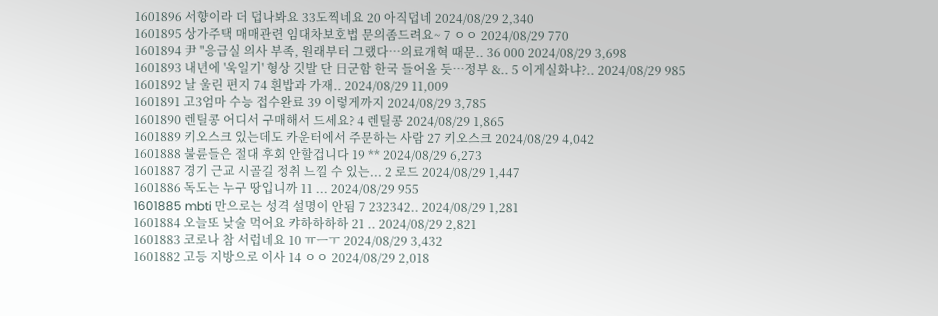1601896 서향이라 더 덥나봐요 33도찍네요 20 아직덥네 2024/08/29 2,340
1601895 상가주택 매매관련 임대차보호법 문의좀드려요~ 7 ㅇㅇ 2024/08/29 770
1601894 尹 "응급실 의사 부족, 원래부터 그랬다…의료개혁 때문.. 36 000 2024/08/29 3,698
1601893 내년에 '욱일기' 형상 깃발 단 日군함 한국 들어올 듯…정부 &.. 5 이게실화냐?.. 2024/08/29 985
1601892 날 울린 편지 74 흰밥과 가재.. 2024/08/29 11,009
1601891 고3엄마 수능 접수완료 39 이렇게까지 2024/08/29 3,785
1601890 렌틸콩 어디서 구매해서 드세요? 4 렌틸콩 2024/08/29 1,865
1601889 키오스크 있는데도 카운터에서 주문하는 사람 27 키오스크 2024/08/29 4,042
1601888 불륜들은 절대 후회 안할겁니다 19 ** 2024/08/29 6,273
1601887 경기 근교 시골길 정취 느낄 수 있는... 2 로드 2024/08/29 1,447
1601886 독도는 누구 땅입니까 11 ... 2024/08/29 955
1601885 mbti 만으로는 성격 설명이 안됨 7 232342.. 2024/08/29 1,281
1601884 오늘또 낮술 먹어요 캬하하하하 21 .. 2024/08/29 2,821
1601883 코로나 참 서럽네요 10 ㅠㅡㅜ 2024/08/29 3,432
1601882 고등 지방으로 이사 14 ㅇㅇ 2024/08/29 2,018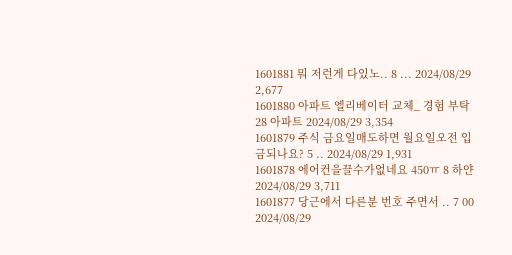1601881 뭐 저런게 다있노.. 8 ... 2024/08/29 2,677
1601880 아파트 엘리베이터 교체_ 경험 부탁 28 아파트 2024/08/29 3,354
1601879 주식 금요일매도하면 월요일오전 입금되나요? 5 .. 2024/08/29 1,931
1601878 에어컨을끌수가없네요 450ㅠ 8 하얀 2024/08/29 3,711
1601877 당근에서 다른분 번호 주면서 .. 7 00 2024/08/29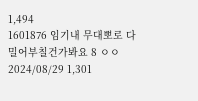1,494
1601876 임기내 무대뽀로 다 밀어부칠건가봐요 8 ㅇㅇ 2024/08/29 1,301